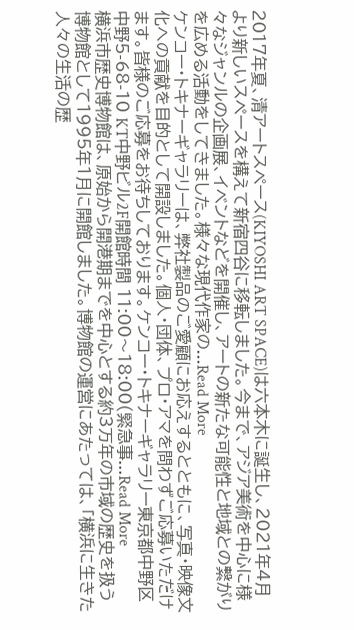2017年夏、清アートスペース(KIYOSHI ART SPACE)は六本木に誕生し、2021年4月より新しいスペースを構えて新宿四谷に移転しました。今まで、アジア美術を中心に様々なジャンルの企画展、イベントなどを開催し、アートの新たな可能性と地域との繋がりを広める活動をしてきました。様々な現代作家の...Read More
ケンコー・トキナーギャラリーは、弊社製品のご愛顧にお応えするとともに、写真・映像文化への貢献を目的として開設しました。個人・団体、プロ・アマを問わずご応募いただけます。皆様のご応募をお待ちしております。ケンコー・トキナーギャラリー東京都中野区中野5-68-10 KT中野ビル2F開館時間 11:00〜18:00(緊急事...Read More
横浜市歴史博物館は、原始から開港期までを中心とする約3万年の市域の歴史を扱う博物館として1995年1月に開館しました。博物館の運営にあたっては、「横浜に生きた人々の生活の歴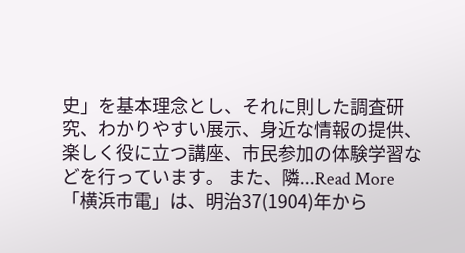史」を基本理念とし、それに則した調査研究、わかりやすい展示、身近な情報の提供、楽しく役に立つ講座、市民参加の体験学習などを行っています。 また、隣...Read More
「横浜市電」は、明治37(1904)年から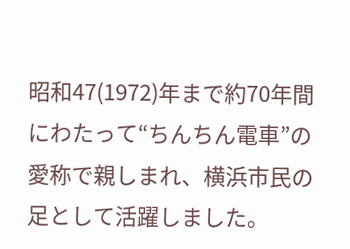昭和47(1972)年まで約70年間にわたって“ちんちん電車”の愛称で親しまれ、横浜市民の足として活躍しました。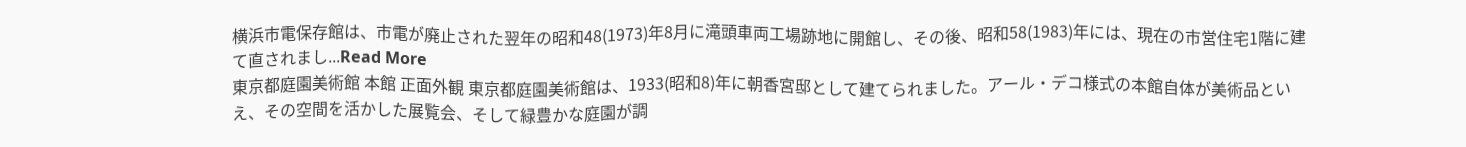横浜市電保存館は、市電が廃止された翌年の昭和48(1973)年8月に滝頭車両工場跡地に開館し、その後、昭和58(1983)年には、現在の市営住宅1階に建て直されまし...Read More
東京都庭園美術館 本館 正面外観 東京都庭園美術館は、1933(昭和8)年に朝香宮邸として建てられました。アール・デコ様式の本館自体が美術品といえ、その空間を活かした展覧会、そして緑豊かな庭園が調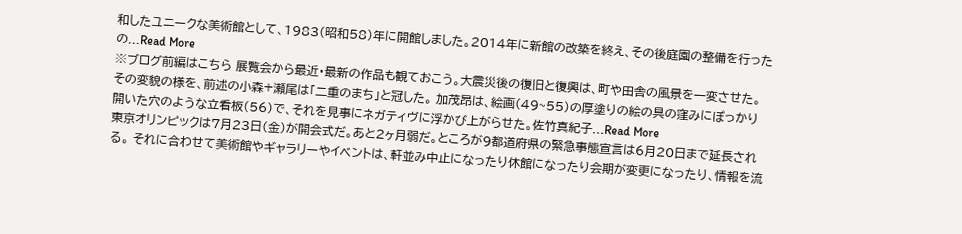和したユニークな美術館として、1983(昭和58)年に開館しました。2014年に新館の改築を終え、その後庭園の整備を行ったの...Read More
※ブログ前編はこちら 展覧会から最近・最新の作品も観ておこう。大震災後の復旧と復興は、町や田舎の風景を一変させた。その変貌の様を、前述の小森+瀬尾は「二重のまち」と冠した。 加茂昂は、絵画(49~55)の厚塗りの絵の具の窪みにぽっかり開いた穴のような立看板(56)で、それを見事にネガティヴに浮かび上がらせた。佐竹真紀子...Read More
東京オリンピックは7月23日(金)が開会式だ。あと2ヶ月弱だ。ところが9都道府県の緊急事態宣言は6月20日まで延長される。 それに合わせて美術館やギャラリーやイベントは、軒並み中止になったり休館になったり会期が変更になったり、情報を流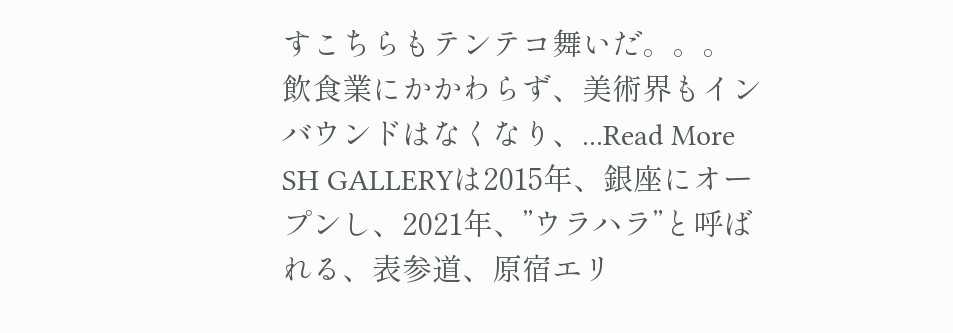すこちらもテンテコ舞いだ。。。 飲食業にかかわらず、美術界もインバウンドはなくなり、...Read More
SH GALLERYは2015年、銀座にオープンし、2021年、”ウラハラ”と呼ばれる、表参道、原宿エリ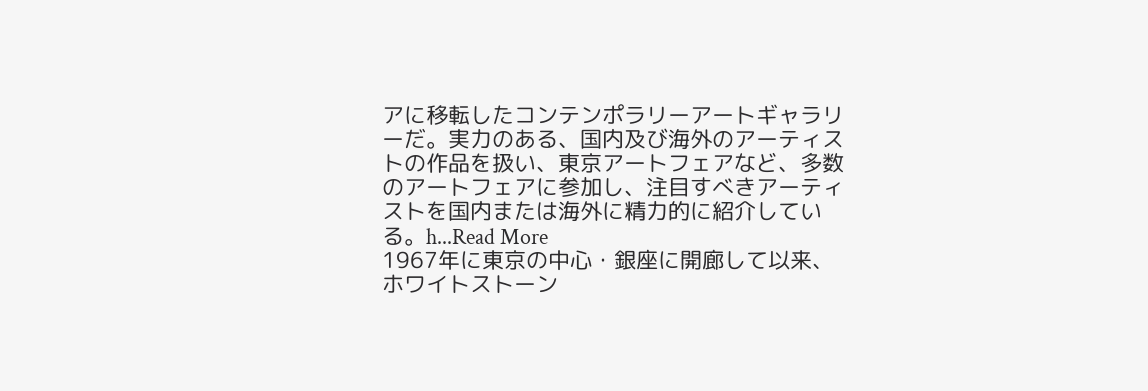アに移転したコンテンポラリーアートギャラリーだ。実力のある、国内及び海外のアーティストの作品を扱い、東京アートフェアなど、多数のアートフェアに参加し、注目すべきアーティストを国内または海外に精力的に紹介している。h...Read More
1967年に東京の中心・銀座に開廊して以来、ホワイトストーン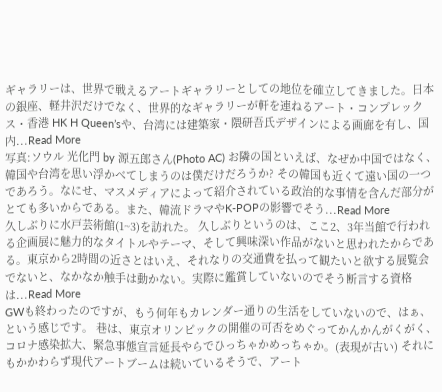ギャラリーは、世界で戦えるアートギャラリーとしての地位を確立してきました。日本の銀座、軽井沢だけでなく、世界的なギャラリーが軒を連ねるアート・コンプレックス・香港 HK H Queen’sや、台湾には建築家・隈研吾氏デザインによる画廊を有し、国内...Read More
写真:ソウル 光化門 by 源五郎さん(Photo AC) お隣の国といえば、なぜか中国ではなく、韓国や台湾を思い浮かべてしまうのは僕だけだろうか? その韓国も近くて遠い国の一つであろう。なにせ、マスメディアによって紹介されている政治的な事情を含んだ部分がとても多いからである。また、韓流ドラマやK-POPの影響でそう...Read More
久しぶりに水戸芸術館(1~3)を訪れた。 久しぶりというのは、ここ2、3年当館で行われる企画展に魅力的なタイトルやテーマ、そして興味深い作品がないと思われたからである。東京から2時間の近さとはいえ、それなりの交通費を払って観たいと欲する展覧会でないと、なかなか触手は動かない。実際に鑑賞していないのでそう断言する資格は...Read More
GWも終わったのですが、もう何年もカレンダー通りの生活をしていないので、はぁ、という感じです。 巷は、東京オリンピックの開催の可否をめぐってかんかんがくがく、コロナ感染拡大、緊急事態宣言延長やらでひっちゃかめっちゃか。(表現が古い) それにもかかわらず現代アートブームは続いているそうで、アート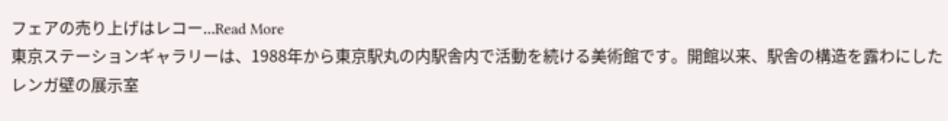フェアの売り上げはレコー...Read More
東京ステーションギャラリーは、1988年から東京駅丸の内駅舎内で活動を続ける美術館です。開館以来、駅舎の構造を露わにしたレンガ壁の展示室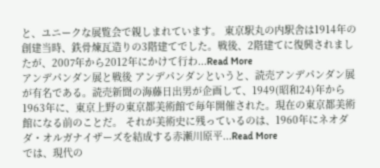と、ユニークな展覧会で親しまれています。 東京駅丸の内駅舎は1914年の創建当時、鉄骨煉瓦造りの3階建てでした。戦後、2階建てに復興されましたが、2007年から2012年にかけて行わ...Read More
アンデパンダン展と戦後 アンデパンダンというと、読売アンデパンダン展が有名である。読売新聞の海藤日出男が企画して、1949(昭和24)年から1963年に、東京上野の東京都美術館で毎年開催された。現在の東京都美術館になる前のことだ。 それが美術史に残っているのは、1960年にネオダダ・オルガナイザーズを結成する赤瀬川原平...Read More
では、現代の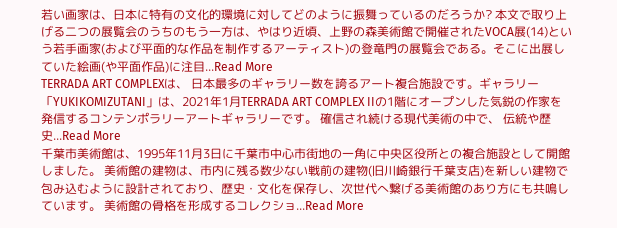若い画家は、日本に特有の文化的環境に対してどのように振舞っているのだろうか? 本文で取り上げる二つの展覧会のうちのもう一方は、やはり近頃、上野の森美術館で開催されたVOCA展(14)という若手画家(および平面的な作品を制作するアーティスト)の登竜門の展覧会である。そこに出展していた絵画(や平面作品)に注目...Read More
TERRADA ART COMPLEXは、 日本最多のギャラリー数を誇るアート複合施設です。ギャラリー「YUKIKOMIZUTANI」は、2021年1月TERRADA ART COMPLEX IIの1階にオープンした気鋭の作家を発信するコンテンポラリーアートギャラリーです。 確信され続ける現代美術の中で、 伝統や歴史...Read More
千葉市美術館は、1995年11月3日に千葉市中心市街地の一角に中央区役所との複合施設として開館しました。 美術館の建物は、市内に残る数少ない戦前の建物(旧川崎銀行千葉支店)を新しい建物で包み込むように設計されており、歴史・文化を保存し、次世代へ繋げる美術館のあり方にも共鳴しています。 美術館の骨格を形成するコレクショ...Read More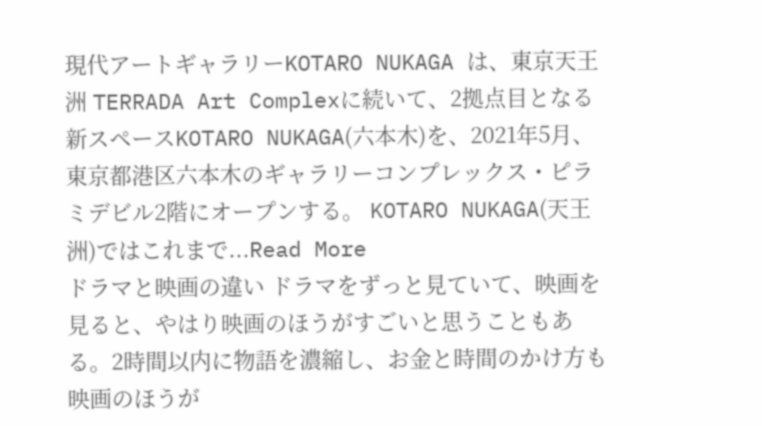現代アートギャラリーKOTARO NUKAGA は、東京天王洲 TERRADA Art Complexに続いて、2拠点目となる新スペースKOTARO NUKAGA(六本木)を、2021年5月、東京都港区六本木のギャラリーコンプレックス・ピラミデビル2階にオープンする。 KOTARO NUKAGA(天王洲)ではこれまで...Read More
ドラマと映画の違い ドラマをずっと見ていて、映画を見ると、やはり映画のほうがすごいと思うこともある。2時間以内に物語を濃縮し、お金と時間のかけ方も映画のほうが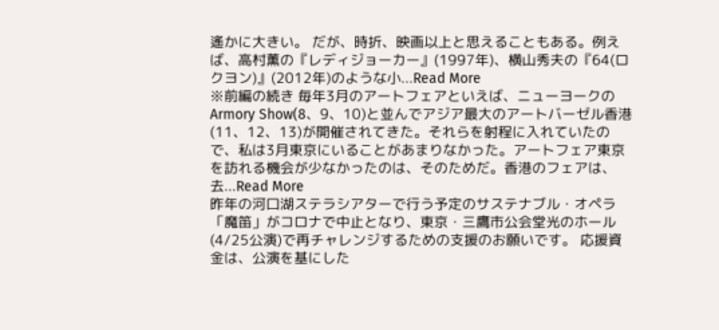遙かに大きい。 だが、時折、映画以上と思えることもある。例えば、高村薫の『レディジョーカー』(1997年)、横山秀夫の『64(ロクヨン)』(2012年)のような小...Read More
※前編の続き 毎年3月のアートフェアといえば、ニューヨークのArmory Show(8、9、10)と並んでアジア最大のアートバーゼル香港(11、12、13)が開催されてきた。それらを射程に入れていたので、私は3月東京にいることがあまりなかった。アートフェア東京を訪れる機会が少なかったのは、そのためだ。香港のフェアは、去...Read More
昨年の河口湖ステラシアターで行う予定のサステナブル・オペラ「魔笛」がコロナで中止となり、東京・三鷹市公会堂光のホール(4/25公演)で再チャレンジするための支援のお願いです。 応援資金は、公演を基にした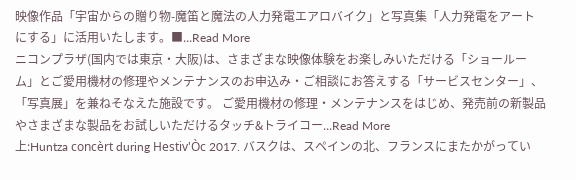映像作品「宇宙からの贈り物-魔笛と魔法の人力発電エアロバイク」と写真集「人力発電をアートにする」に活用いたします。■...Read More
ニコンプラザ(国内では東京・大阪)は、さまざまな映像体験をお楽しみいただける「ショールーム」とご愛用機材の修理やメンテナンスのお申込み・ご相談にお答えする「サービスセンター」、「写真展」を兼ねそなえた施設です。 ご愛用機材の修理・メンテナンスをはじめ、発売前の新製品やさまざまな製品をお試しいただけるタッチ&トライコー...Read More
上:Huntza concèrt during Hestiv'Òc 2017. バスクは、スペインの北、フランスにまたかがってい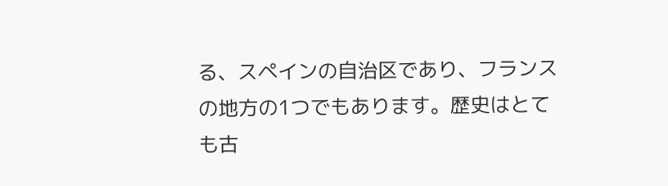る、スペインの自治区であり、フランスの地方の1つでもあります。歴史はとても古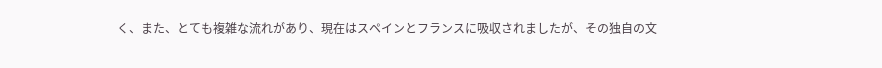く、また、とても複雑な流れがあり、現在はスペインとフランスに吸収されましたが、その独自の文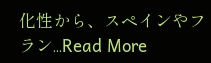化性から、スペインやフラン...Read More